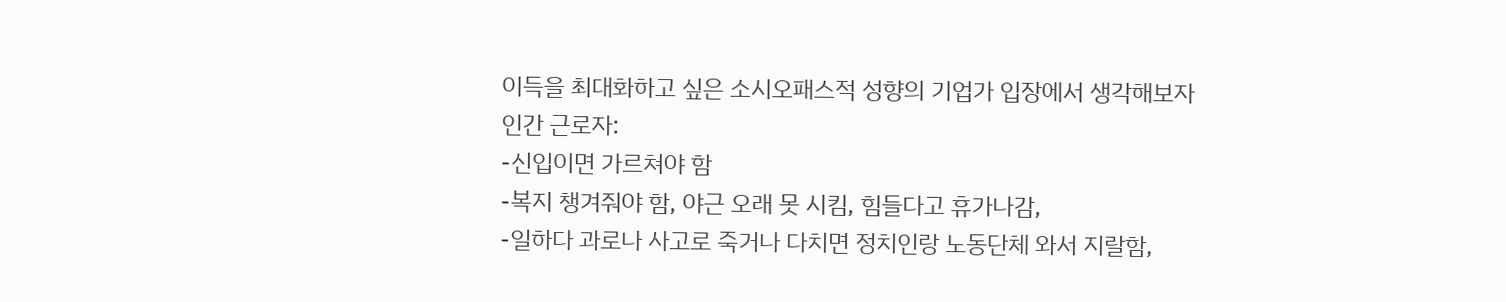이득을 최대화하고 싶은 소시오패스적 성향의 기업가 입장에서 생각해보자
인간 근로자:
-신입이면 가르쳐야 함
-복지 챙겨줘야 함, 야근 오래 못 시킴, 힘들다고 휴가나감,
-일하다 과로나 사고로 죽거나 다치면 정치인랑 노동단체 와서 지랄함,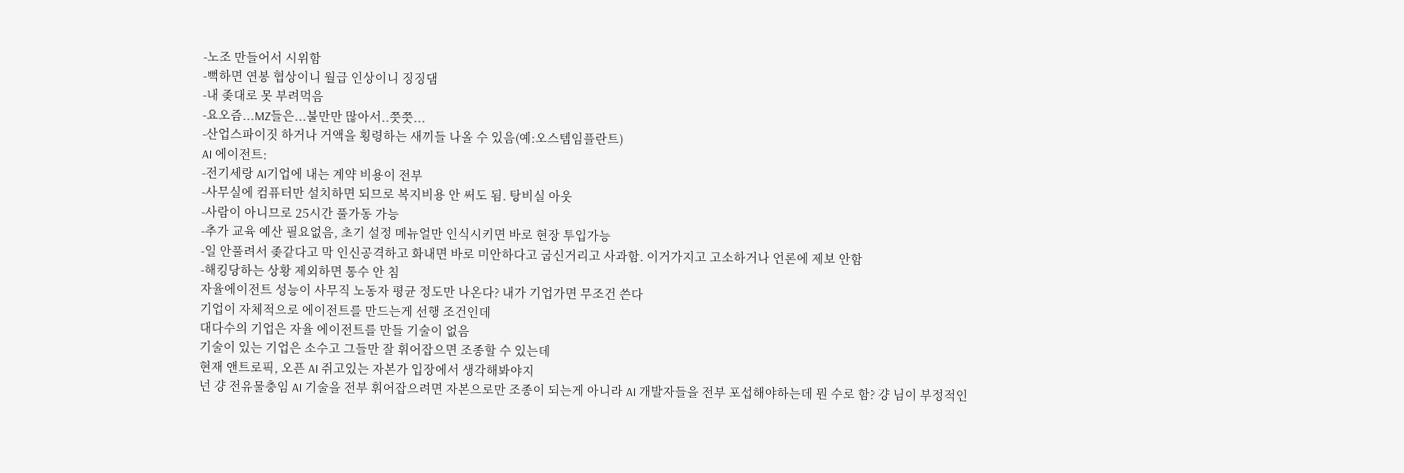-노조 만들어서 시위함
-뻑하면 연봉 협상이니 월급 인상이니 징징댐
-내 좆대로 못 부려먹음
-요오즘...MZ들은...불만만 많아서..쯧쯧...
-산업스파이짓 하거나 거액을 횡령하는 새끼들 나올 수 있음(예:오스템임플란트)
AI 에이전트:
-전기세랑 AI기업에 내는 계약 비용이 전부
-사무실에 컴퓨터만 설치하면 되므로 복지비용 안 써도 됨. 탕비실 아웃
-사람이 아니므로 25시간 풀가동 가능
-추가 교육 예산 필요없음, 초기 설정 메뉴얼만 인식시키면 바로 현장 투입가능
-일 안풀려서 좆같다고 막 인신공격하고 화내면 바로 미안하다고 굽신거리고 사과함. 이거가지고 고소하거나 언론에 제보 안함
-해킹당하는 상황 제외하면 통수 안 침
자율에이전트 성능이 사무직 노동자 평균 정도만 나온다? 내가 기업가면 무조건 쓴다
기업이 자체적으로 에이전트를 만드는게 선행 조건인데
대다수의 기업은 자율 에이전트를 만들 기술이 없음
기술이 있는 기업은 소수고 그들만 잘 휘어잡으면 조종할 수 있는데
현재 앤트로픽, 오픈 AI 쥐고있는 자본가 입장에서 생각해봐야지
넌 걍 전유물충임 AI 기술을 전부 휘어잡으려면 자본으로만 조종이 되는게 아니라 AI 개발자들을 전부 포섭해야하는데 뭔 수로 함? 걍 님이 부정적인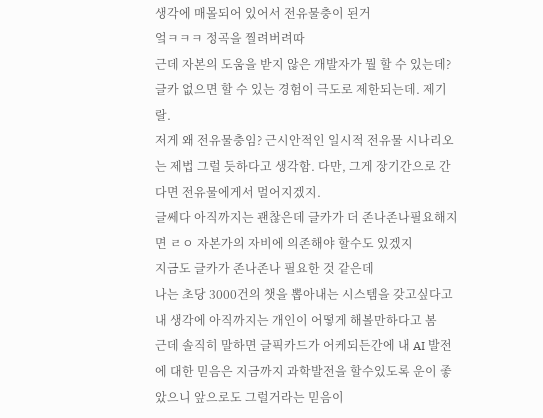생각에 매몰되어 있어서 전유물충이 된거
엌ㅋㅋㅋ 정곡을 찔려버려따
근데 자본의 도움을 받지 않은 개발자가 뭘 할 수 있는데? 글카 없으면 할 수 있는 경험이 극도로 제한되는데. 제기랄.
저게 왜 전유물충임? 근시안적인 일시적 전유물 시나리오는 제법 그럴 듯하다고 생각함. 다만, 그게 장기간으로 간다면 전유물에게서 멀어지겠지.
글쎄다 아직까지는 괜찮은데 글카가 더 존나존나필요해지면 ㄹㅇ 자본가의 자비에 의존해야 할수도 있겠지
지금도 글카가 존나존나 필요한 것 같은데
나는 초당 3000건의 챗을 뽑아내는 시스템을 갖고싶다고
내 생각에 아직까지는 개인이 어떻게 해볼만하다고 봄
근데 솔직히 말하면 글픽카드가 어케되든간에 내 AI 발전에 대한 믿음은 지금까지 과학발전을 할수있도록 운이 좋았으니 앞으로도 그럴거라는 믿음이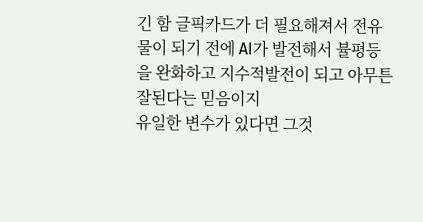긴 함 글픽카드가 더 필요해져서 전유물이 되기 전에 AI가 발전해서 뷸평등을 완화하고 지수적발전이 되고 아무튼 잘된다는 믿음이지
유일한 변수가 있다면 그것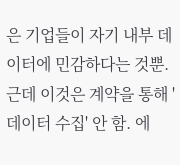은 기업들이 자기 내부 데이터에 민감하다는 것뿐. 근데 이것은 계약을 통해 '데이터 수집' 안 함. 에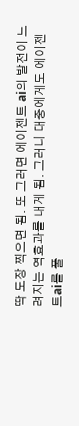딱 도장 찍으면 됨. 또 그러면 에이젠트 ai의 발전이 느려지는 역효과를 내게 됨. 그러니 대중에게도 에이젠트ai를 풀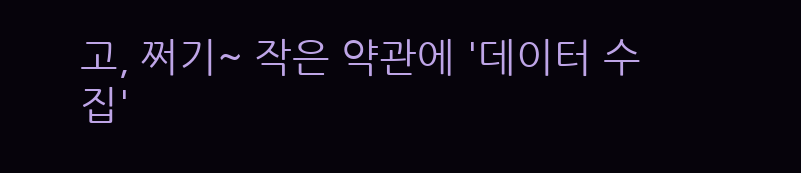고, 쩌기~ 작은 약관에 '데이터 수집'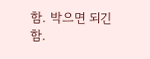함. 박으면 되긴 함.